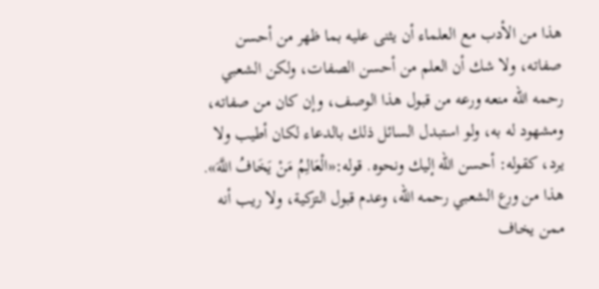هذا من الأدب مع العلماء أن يثنى عليه بما ظهر من أحسن صفاته، ولا شك أن العلم من أحسن الصفات، ولكن الشعبي رحمه الله منعه ورعه من قبول هذا الوصف، وإن كان من صفاته، ومشهود له به، ولو استبدل السائل ذلك بالدعاء لكان أطيب ولا يرد، كقوله: أحسن الله إليك ونحوه. قوله:«الْعَالِمُ مَنْ يَخَافُ اللَّهَ».
هذا من ورع الشعبي رحمه الله، وعدم قبول التزكية، ولا ريب أنه ممن يخاف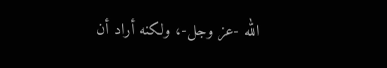الله -عز وجل-، ولكنه أراد أن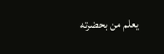يعلم من بحضرته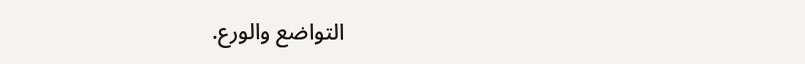التواضع والورع.